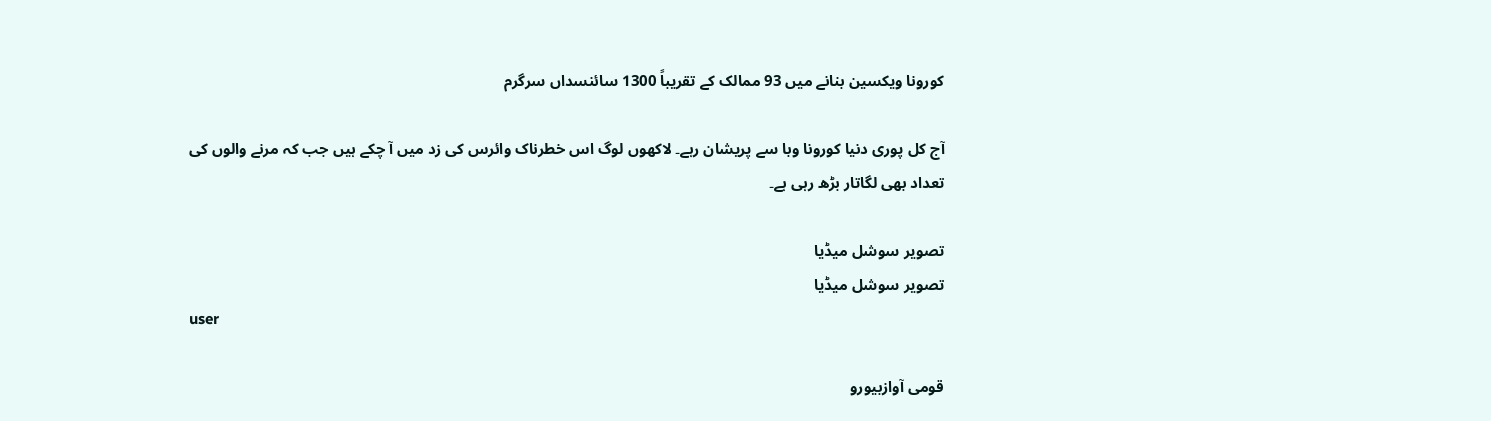کورونا ویکسین بنانے میں 93 ممالک کے تقریباً 1300 سائنسداں سرگرم

آج کل پوری دنیا کورونا وبا سے پریشان رہے۔ لاکھوں لوگ اس خطرناک وائرس کی زد میں آ چکے ہیں جب کہ مرنے والوں کی تعداد بھی لگاتار بڑھ رہی ہے۔

تصویر سوشل میڈیا
تصویر سوشل میڈیا
user

قومی آوازبیورو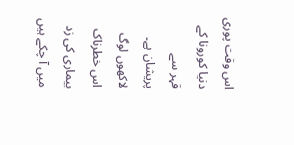اس وقت پوری دنیا کورونا کے قہر سے پریشان ہے۔ لاکھوں لوگ اس خطرناک بیماری کی زد میں آ چکے ہیں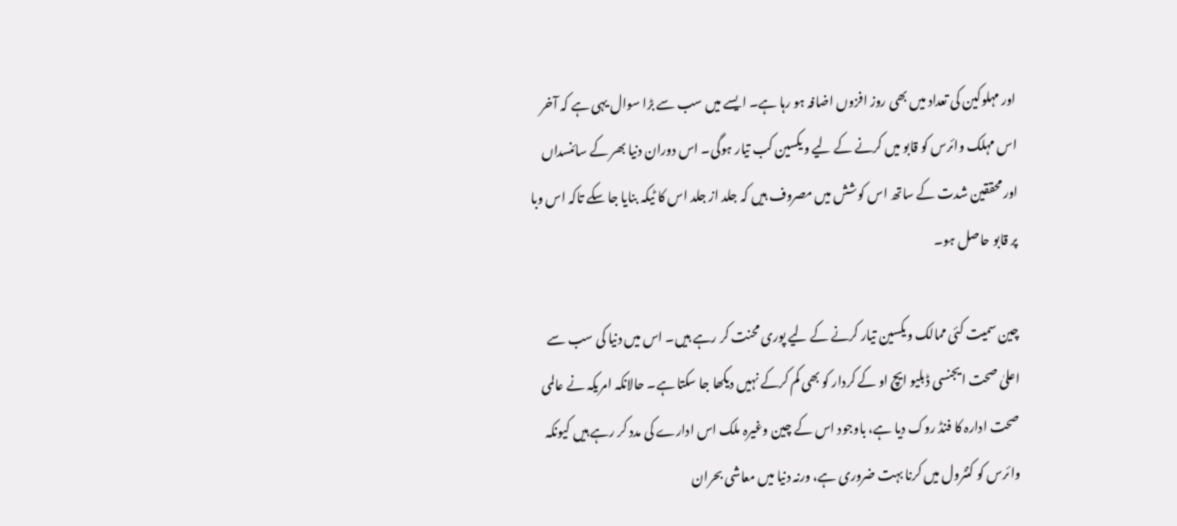اور مہلوکین کی تعداد میں بھی روز افزوں اضافہ ہو رہا ہے۔ ایسے میں سب سے بڑا سوال یہی ہے کہ آخر اس مہلک وائرس کو قابو میں کرنے کے لیے ویکسین کب تیار ہوگی۔ اس دوران دنیا بھر کے سائنسداں اور محققین شدت کے ساتھ اس کوشش میں مصروف ہیں کہ جلد از جلد اس کا ٹیکہ بنایا جا سکے تاکہ اس وبا پر قابو حاصل ہو۔

چین سمیت کئی ممالک ویکسین تیار کرنے کے لیے پوری محنت کر رہے ہیں۔ اس میں دنیا کی سب سے اعلیٰ صحت ایجنسی ڈبلیو ایچ او کے کردار کو بھی کم کرکے نہیں دیکھا جا سکتا ہے۔ حالانکہ امریکہ نے عالمی صحت ادارہ کا فنڈ روک دیا ہے، باوجود اس کے چین وغیرہ ملک اس ادارے کی مدد کر رہے ہیں کیونکہ وائرس کو کنٹرول میں کرنا بہت ضروری ہے، ورنہ دنیا میں معاشی بحران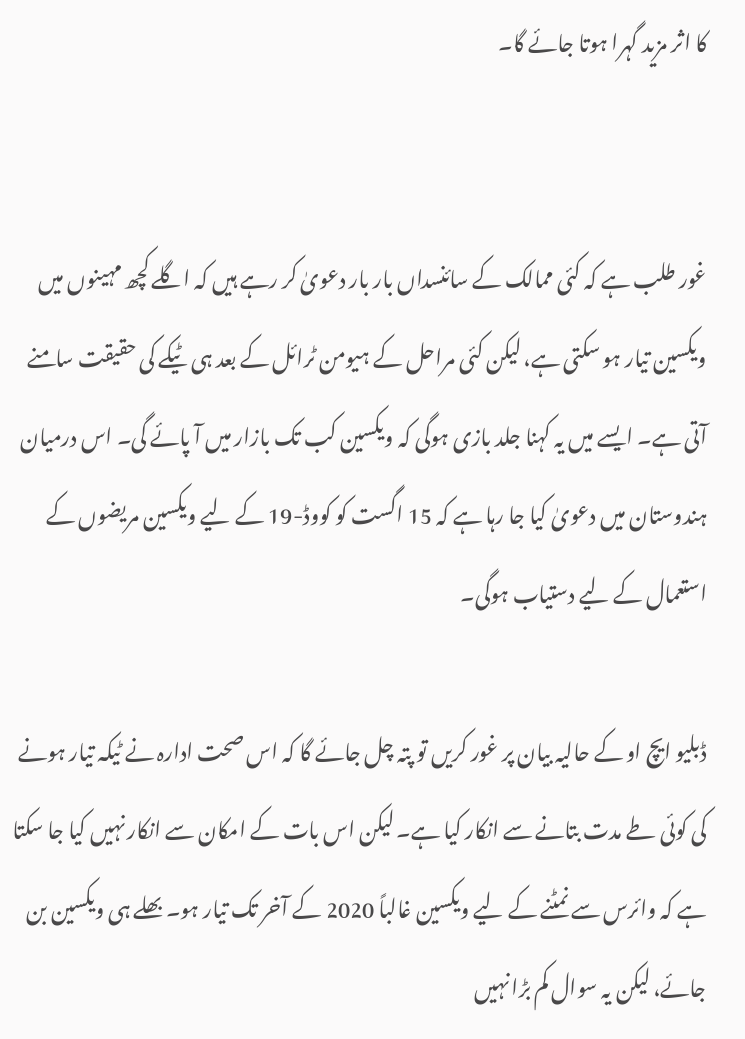کا اثر مزید گہرا ہوتا جائے گا۔


غور طلب ہے کہ کئی ممالک کے سائنسداں بار بار دعویٰ کر رہے ہیں کہ اگلے کچھ مہینوں میں ویکسین تیار ہو سکتی ہے، لیکن کئی مراحل کے ہیومن ٹرائل کے بعد ہی ٹیکے کی حقیقت سامنے آتی ہے۔ ایسے میں یہ کہنا جلد بازی ہوگی کہ ویکسین کب تک بازار میں آ پائے گی۔ اس درمیان ہندوستان میں دعویٰ کیا جا رہا ہے کہ 15 اگست کو کووڈ-19 کے لیے ویکسین مریضوں کے استعمال کے لیے دستیاب ہوگی۔

ڈبلیو ایچ او کے حالیہ بیان پر غور کریں تو پتہ چل جائے گا کہ اس صحت ادارہ نے ٹیکہ تیار ہونے کی کوئی طے مدت بتانے سے انکار کیا ہے۔ لیکن اس بات کے امکان سے انکار نہیں کیا جا سکتا ہے کہ وائرس سے نمٹنے کے لیے ویکسین غالباً 2020 کے آخر تک تیار ہو۔ بھلے ہی ویکسین بن جائے، لیکن یہ سوال کم بڑا نہیں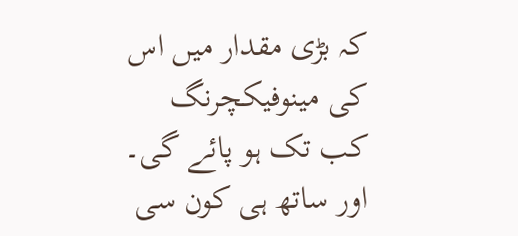کہ بڑی مقدار میں اس کی مینوفیکچرنگ کب تک ہو پائے گی۔ اور ساتھ ہی کون سی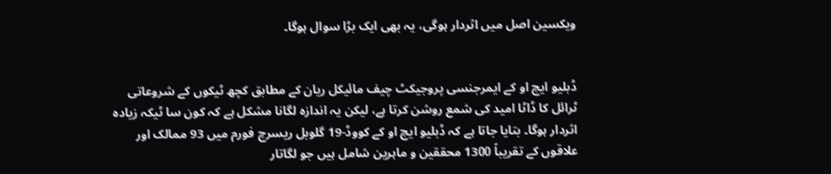ویکسین اصل میں اثردار ہوگی، یہ بھی ایک بڑا سوال ہوگا۔


ڈبلیو ایچ او کے ایمرجنسی پروجیکٹ چیف مائیکل ریان کے مطابق کچھ ٹیکوں کے شروعاتی ٹرائل کا ڈاٹا امید کی شمع روشن کرتا ہے، لیکن یہ اندازہ لگانا مشکل ہے کہ کون سا ٹیکہ زیادہ اثردار ہوگا۔ بتایا جاتا ہے کہ ڈبلیو ایچ او کے کووڈ-19 گلوبل ریسرچ فورم میں 93 ممالک اور علاقوں کے تقریباً 1300 محققین و ماہرین شامل ہیں جو لگاتار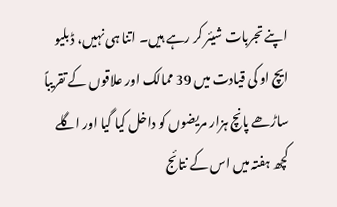اپنے تجربات شیئر کر رہے ہیں۔ اتنا ہی نہیں، ڈبلیو ایچ او کی قیادت میں 39 ممالک اور علاقوں کے تقریباً ساڑھے پانچ ہزار مریضوں کو داخل کیا گیا اور اگلے کچھ ہفتہ میں اس کے نتائج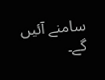سامنے آئیں گے۔